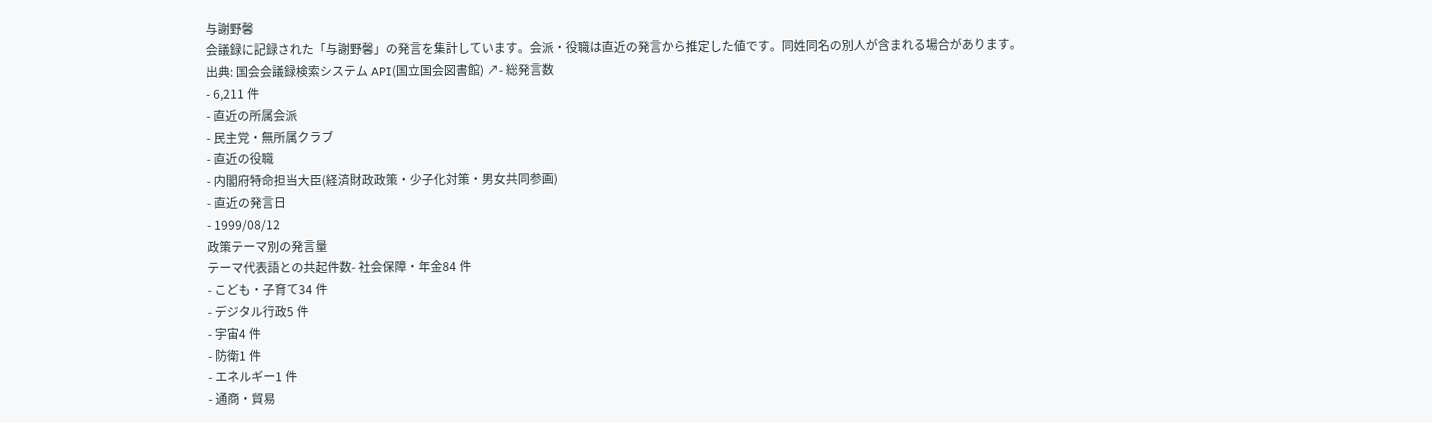与謝野馨
会議録に記録された「与謝野馨」の発言を集計しています。会派・役職は直近の発言から推定した値です。同姓同名の別人が含まれる場合があります。
出典: 国会会議録検索システム API(国立国会図書館) ↗- 総発言数
- 6,211 件
- 直近の所属会派
- 民主党・無所属クラブ
- 直近の役職
- 内閣府特命担当大臣(経済財政政策・少子化対策・男女共同参画)
- 直近の発言日
- 1999/08/12
政策テーマ別の発言量
テーマ代表語との共起件数- 社会保障・年金84 件
- こども・子育て34 件
- デジタル行政5 件
- 宇宙4 件
- 防衛1 件
- エネルギー1 件
- 通商・貿易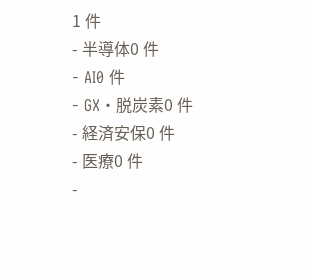1 件
- 半導体0 件
- AI0 件
- GX・脱炭素0 件
- 経済安保0 件
- 医療0 件
-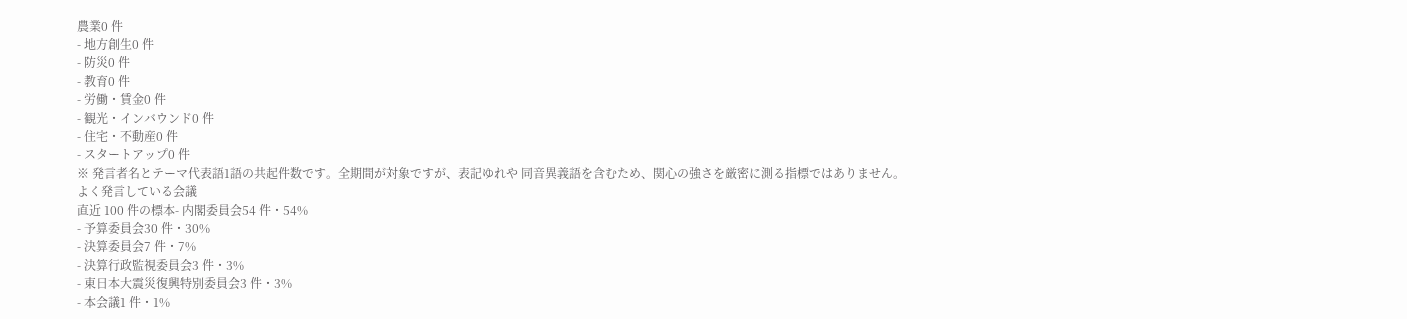農業0 件
- 地方創生0 件
- 防災0 件
- 教育0 件
- 労働・賃金0 件
- 観光・インバウンド0 件
- 住宅・不動産0 件
- スタートアップ0 件
※ 発言者名とテーマ代表語1語の共起件数です。全期間が対象ですが、表記ゆれや 同音異義語を含むため、関心の強さを厳密に測る指標ではありません。
よく発言している会議
直近 100 件の標本- 内閣委員会54 件・54%
- 予算委員会30 件・30%
- 決算委員会7 件・7%
- 決算行政監視委員会3 件・3%
- 東日本大震災復興特別委員会3 件・3%
- 本会議1 件・1%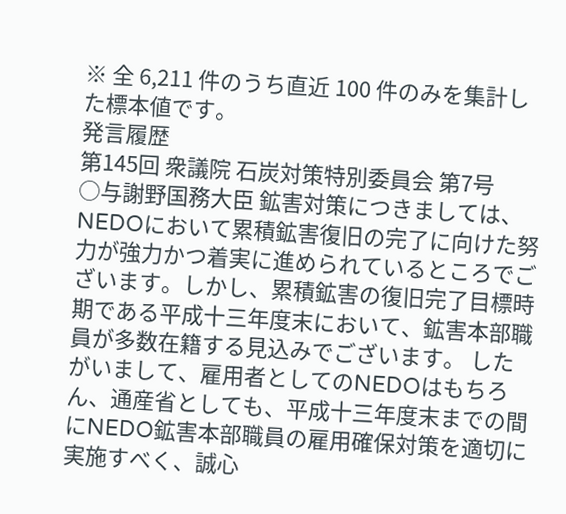※ 全 6,211 件のうち直近 100 件のみを集計した標本値です。
発言履歴
第145回 衆議院 石炭対策特別委員会 第7号
○与謝野国務大臣 鉱害対策につきましては、NEDOにおいて累積鉱害復旧の完了に向けた努力が強力かつ着実に進められているところでございます。しかし、累積鉱害の復旧完了目標時期である平成十三年度末において、鉱害本部職員が多数在籍する見込みでございます。 したがいまして、雇用者としてのNEDOはもちろん、通産省としても、平成十三年度末までの間にNEDO鉱害本部職員の雇用確保対策を適切に実施すべく、誠心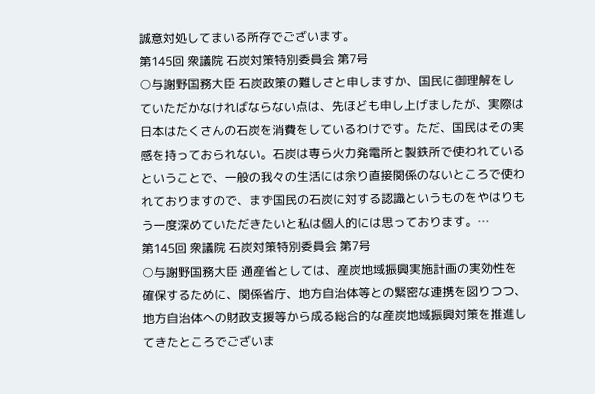誠意対処してまいる所存でございます。
第145回 衆議院 石炭対策特別委員会 第7号
○与謝野国務大臣 石炭政策の難しさと申しますか、国民に御理解をしていただかなければならない点は、先ほども申し上げましたが、実際は日本はたくさんの石炭を消費をしているわけです。ただ、国民はその実感を持っておられない。石炭は専ら火力発電所と製鉄所で使われているということで、一般の我々の生活には余り直接関係のないところで使われておりますので、まず国民の石炭に対する認識というものをやはりもう一度深めていただきたいと私は個人的には思っております。…
第145回 衆議院 石炭対策特別委員会 第7号
○与謝野国務大臣 通産省としては、産炭地域振興実施計画の実効性を確保するために、関係省庁、地方自治体等との緊密な連携を図りつつ、地方自治体への財政支援等から成る総合的な産炭地域振興対策を推進してきたところでございま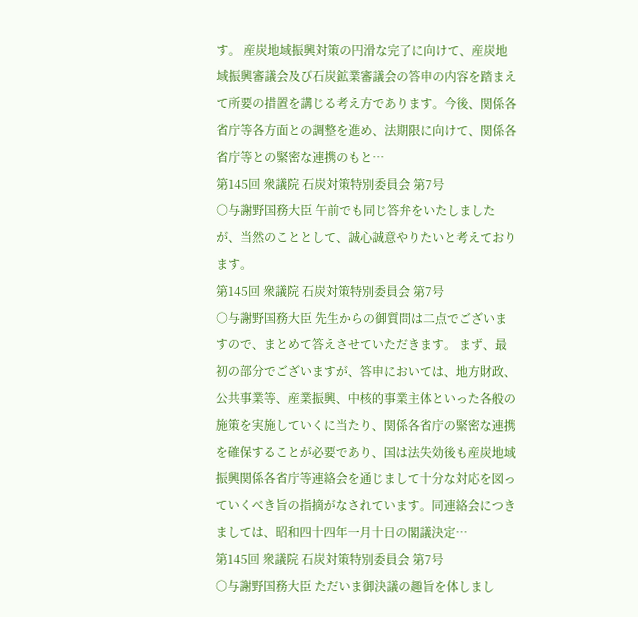す。 産炭地域振興対策の円滑な完了に向けて、産炭地域振興審議会及び石炭鉱業審議会の答申の内容を踏まえて所要の措置を講じる考え方であります。今後、関係各省庁等各方面との調整を進め、法期限に向けて、関係各省庁等との緊密な連携のもと…
第145回 衆議院 石炭対策特別委員会 第7号
○与謝野国務大臣 午前でも同じ答弁をいたしましたが、当然のこととして、誠心誠意やりたいと考えております。
第145回 衆議院 石炭対策特別委員会 第7号
○与謝野国務大臣 先生からの御質問は二点でございますので、まとめて答えさせていただきます。 まず、最初の部分でございますが、答申においては、地方財政、公共事業等、産業振興、中核的事業主体といった各般の施策を実施していくに当たり、関係各省庁の緊密な連携を確保することが必要であり、国は法失効後も産炭地域振興関係各省庁等連絡会を通じまして十分な対応を図っていくべき旨の指摘がなされています。同連絡会につきましては、昭和四十四年一月十日の閣議決定…
第145回 衆議院 石炭対策特別委員会 第7号
○与謝野国務大臣 ただいま御決議の趣旨を体しまし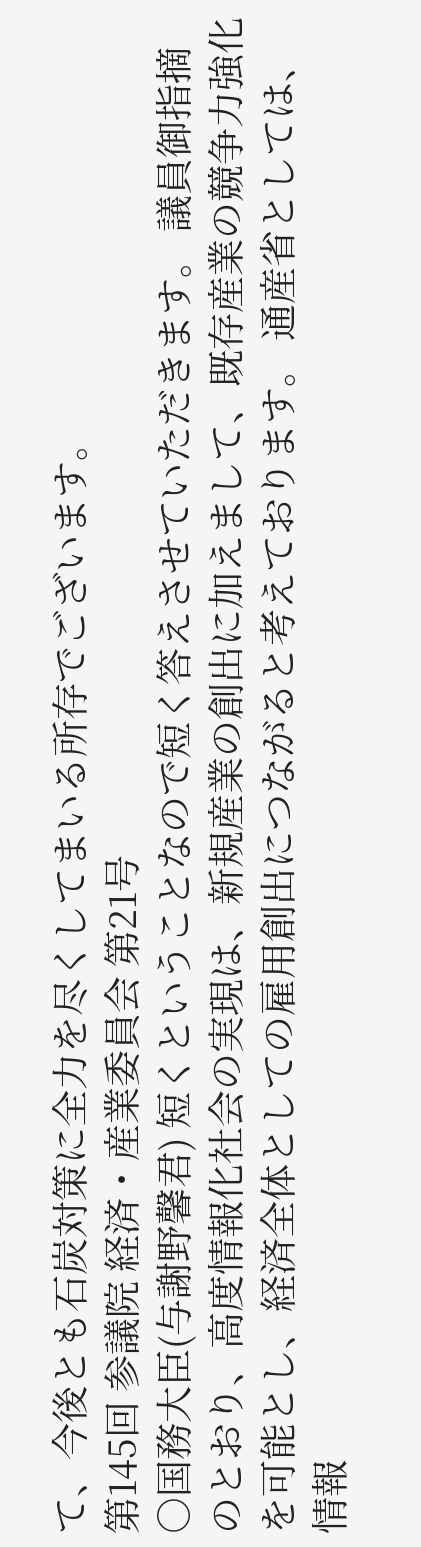て、今後とも石炭対策に全力を尽くしてまいる所存でございます。
第145回 参議院 経済・産業委員会 第21号
○国務大臣(与謝野馨君) 短くということなので短く答えさせていただきます。 議員御指摘のとおり、高度情報化社会の実現は、新規産業の創出に加えまして、既存産業の競争力強化を可能とし、経済全体としての雇用創出につながると考えております。 通産省としては、情報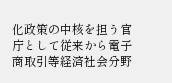化政策の中核を担う官庁として従来から電子商取引等経済社会分野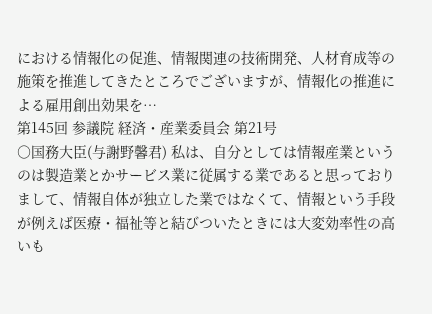における情報化の促進、情報関連の技術開発、人材育成等の施策を推進してきたところでございますが、情報化の推進による雇用創出効果を…
第145回 参議院 経済・産業委員会 第21号
○国務大臣(与謝野馨君) 私は、自分としては情報産業というのは製造業とかサービス業に従属する業であると思っておりまして、情報自体が独立した業ではなくて、情報という手段が例えば医療・福祉等と結びついたときには大変効率性の高いも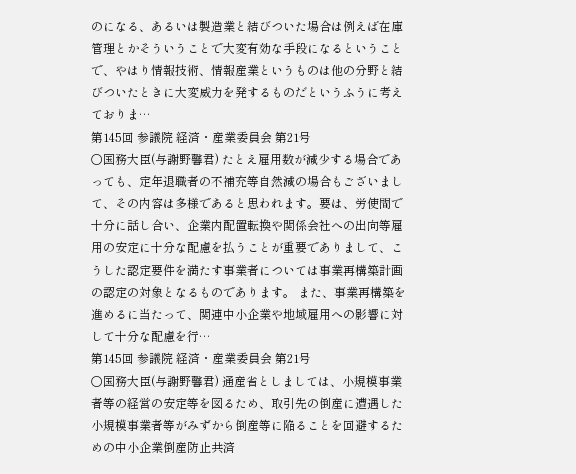のになる、あるいは製造業と結びついた場合は例えば在庫管理とかそういうことで大変有効な手段になるということで、やはり情報技術、情報産業というものは他の分野と結びついたときに大変威力を発するものだというふうに考えておりま…
第145回 参議院 経済・産業委員会 第21号
○国務大臣(与謝野馨君) たとえ雇用数が減少する場合であっても、定年退職者の不補充等自然減の場合もございまして、その内容は多様であると思われます。要は、労使間で十分に話し合い、企業内配置転換や関係会社への出向等雇用の安定に十分な配慮を払うことが重要でありまして、こうした認定要件を満たす事業者については事業再構築計画の認定の対象となるものであります。 また、事業再構築を進めるに当たって、関連中小企業や地域雇用への影響に対して十分な配慮を行…
第145回 参議院 経済・産業委員会 第21号
○国務大臣(与謝野馨君) 通産省としましては、小規模事業者等の経営の安定等を図るため、取引先の倒産に遭遇した小規模事業者等がみずから倒産等に陥ることを回避するための中小企業倒産防止共済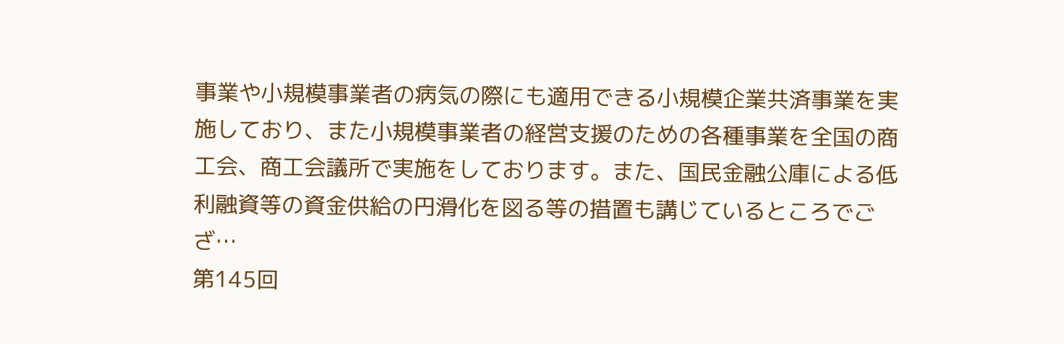事業や小規模事業者の病気の際にも適用できる小規模企業共済事業を実施しており、また小規模事業者の経営支援のための各種事業を全国の商工会、商工会議所で実施をしております。また、国民金融公庫による低利融資等の資金供給の円滑化を図る等の措置も講じているところでござ…
第145回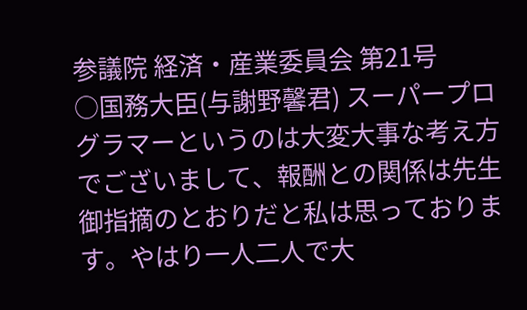参議院 経済・産業委員会 第21号
○国務大臣(与謝野馨君) スーパープログラマーというのは大変大事な考え方でございまして、報酬との関係は先生御指摘のとおりだと私は思っております。やはり一人二人で大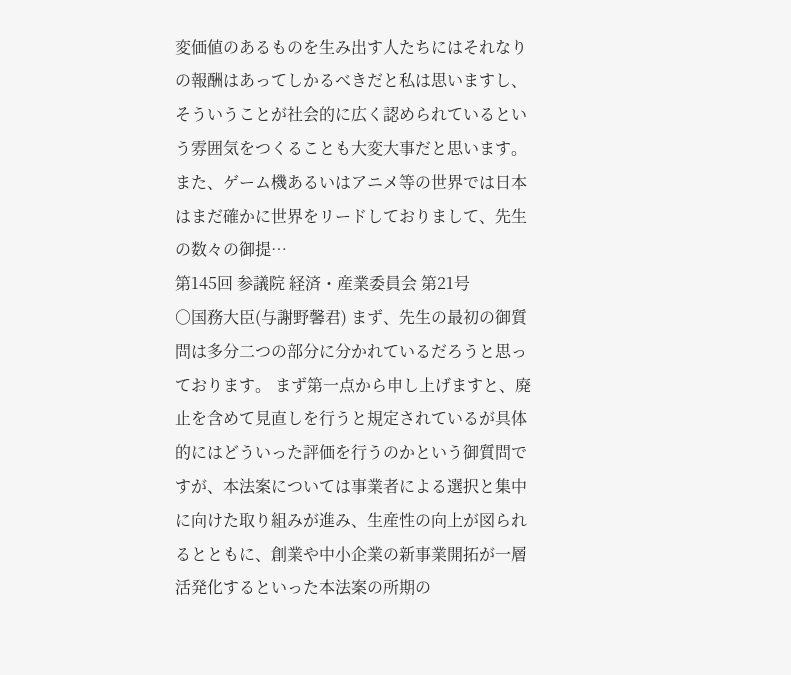変価値のあるものを生み出す人たちにはそれなりの報酬はあってしかるべきだと私は思いますし、そういうことが社会的に広く認められているという雰囲気をつくることも大変大事だと思います。 また、ゲーム機あるいはアニメ等の世界では日本はまだ確かに世界をリードしておりまして、先生の数々の御提…
第145回 参議院 経済・産業委員会 第21号
○国務大臣(与謝野馨君) まず、先生の最初の御質問は多分二つの部分に分かれているだろうと思っております。 まず第一点から申し上げますと、廃止を含めて見直しを行うと規定されているが具体的にはどういった評価を行うのかという御質問ですが、本法案については事業者による選択と集中に向けた取り組みが進み、生産性の向上が図られるとともに、創業や中小企業の新事業開拓が一層活発化するといった本法案の所期の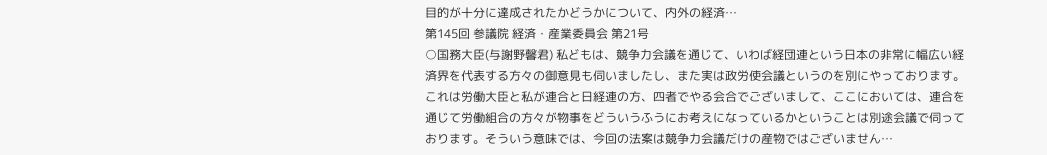目的が十分に達成されたかどうかについて、内外の経済…
第145回 参議院 経済・産業委員会 第21号
○国務大臣(与謝野馨君) 私どもは、競争力会議を通じて、いわば経団連という日本の非常に幅広い経済界を代表する方々の御意見も伺いましたし、また実は政労使会議というのを別にやっております。これは労働大臣と私が連合と日経連の方、四者でやる会合でございまして、ここにおいては、連合を通じて労働組合の方々が物事をどういうふうにお考えになっているかということは別途会議で伺っております。そういう意味では、今回の法案は競争力会議だけの産物ではございません…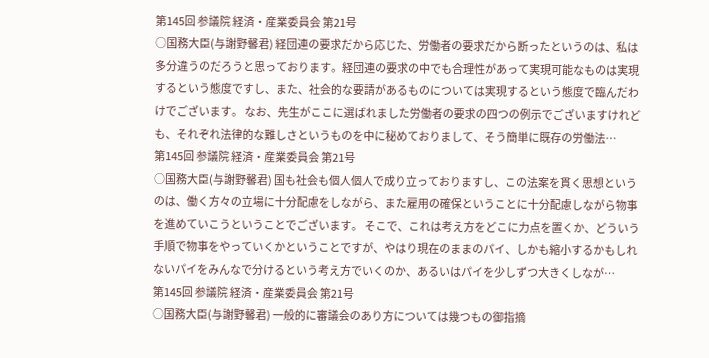第145回 参議院 経済・産業委員会 第21号
○国務大臣(与謝野馨君) 経団連の要求だから応じた、労働者の要求だから断ったというのは、私は多分違うのだろうと思っております。経団連の要求の中でも合理性があって実現可能なものは実現するという態度ですし、また、社会的な要請があるものについては実現するという態度で臨んだわけでございます。 なお、先生がここに選ばれました労働者の要求の四つの例示でございますけれども、それぞれ法律的な難しさというものを中に秘めておりまして、そう簡単に既存の労働法…
第145回 参議院 経済・産業委員会 第21号
○国務大臣(与謝野馨君) 国も社会も個人個人で成り立っておりますし、この法案を貫く思想というのは、働く方々の立場に十分配慮をしながら、また雇用の確保ということに十分配慮しながら物事を進めていこうということでございます。 そこで、これは考え方をどこに力点を置くか、どういう手順で物事をやっていくかということですが、やはり現在のままのパイ、しかも縮小するかもしれないパイをみんなで分けるという考え方でいくのか、あるいはパイを少しずつ大きくしなが…
第145回 参議院 経済・産業委員会 第21号
○国務大臣(与謝野馨君) 一般的に審議会のあり方については幾つもの御指摘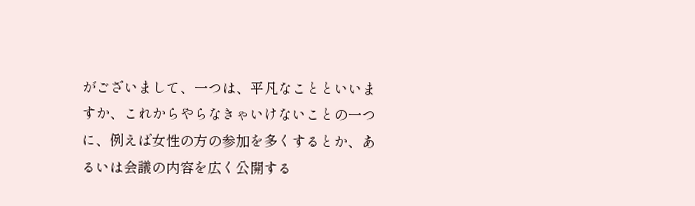がございまして、一つは、平凡なことといいますか、これからやらなきゃいけないことの一つに、例えば女性の方の参加を多くするとか、あるいは会議の内容を広く公開する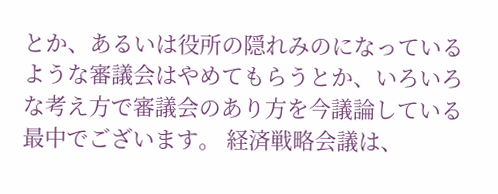とか、あるいは役所の隠れみのになっているような審議会はやめてもらうとか、いろいろな考え方で審議会のあり方を今議論している最中でございます。 経済戦略会議は、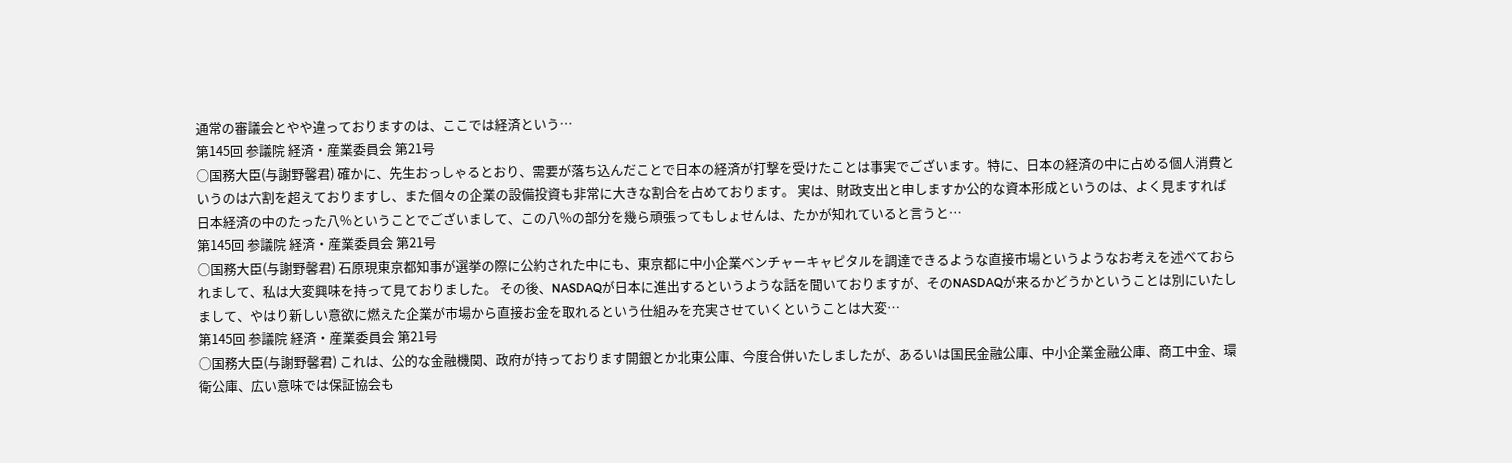通常の審議会とやや違っておりますのは、ここでは経済という…
第145回 参議院 経済・産業委員会 第21号
○国務大臣(与謝野馨君) 確かに、先生おっしゃるとおり、需要が落ち込んだことで日本の経済が打撃を受けたことは事実でございます。特に、日本の経済の中に占める個人消費というのは六割を超えておりますし、また個々の企業の設備投資も非常に大きな割合を占めております。 実は、財政支出と申しますか公的な資本形成というのは、よく見ますれば日本経済の中のたった八%ということでございまして、この八%の部分を幾ら頑張ってもしょせんは、たかが知れていると言うと…
第145回 参議院 経済・産業委員会 第21号
○国務大臣(与謝野馨君) 石原現東京都知事が選挙の際に公約された中にも、東京都に中小企業ベンチャーキャピタルを調達できるような直接市場というようなお考えを述べておられまして、私は大変興味を持って見ておりました。 その後、NASDAQが日本に進出するというような話を聞いておりますが、そのNASDAQが来るかどうかということは別にいたしまして、やはり新しい意欲に燃えた企業が市場から直接お金を取れるという仕組みを充実させていくということは大変…
第145回 参議院 経済・産業委員会 第21号
○国務大臣(与謝野馨君) これは、公的な金融機関、政府が持っております開銀とか北東公庫、今度合併いたしましたが、あるいは国民金融公庫、中小企業金融公庫、商工中金、環衛公庫、広い意味では保証協会も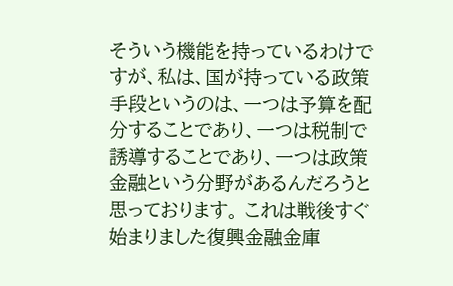そういう機能を持っているわけですが、私は、国が持っている政策手段というのは、一つは予算を配分することであり、一つは税制で誘導することであり、一つは政策金融という分野があるんだろうと思っております。 これは戦後すぐ始まりました復興金融金庫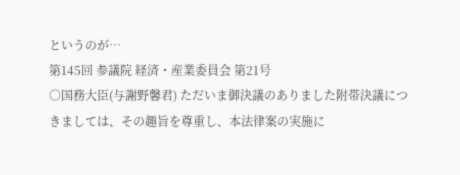というのが…
第145回 参議院 経済・産業委員会 第21号
○国務大臣(与謝野馨君) ただいま御決議のありました附帯決議につきましては、その趣旨を尊重し、本法律案の実施に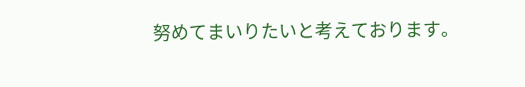努めてまいりたいと考えております。